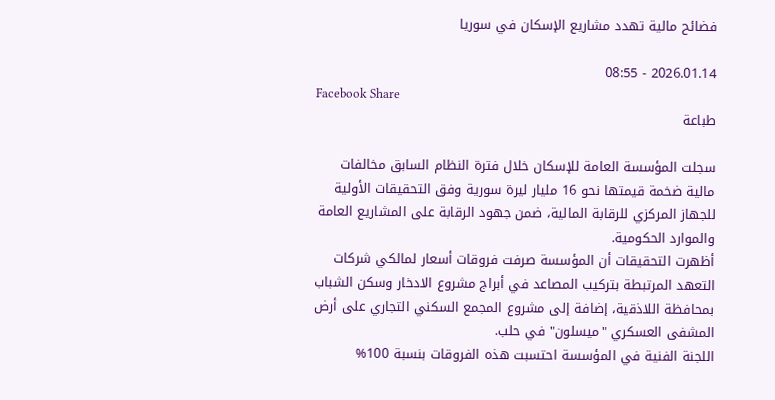فضائح مالية تهدد مشاريع الإسكان في سوريا

2026.01.14 - 08:55
Facebook Share
طباعة

سجلت المؤسسة العامة للإسكان خلال فترة النظام السابق مخالفات مالية ضخمة قيمتها نحو 16 مليار ليرة سورية وفق التحقيقات الأولية للجهاز المركزي للرقابة المالية، ضمن جهود الرقابة على المشاريع العامة والموارد الحكومية.
أظهرت التحقيقات أن المؤسسة صرفت فروقات أسعار لمالكي شركات التعهد المرتبطة بتركيب المصاعد في أبراج مشروع الادخار وسكن الشباب بمحافظة اللاذقية، إضافة إلى مشروع المجمع السكني التجاري على أرض المشفى العسكري "ميسلون" في حلب.
اللجنة الفنية في المؤسسة احتسبت هذه الفروقات بنسبة 100%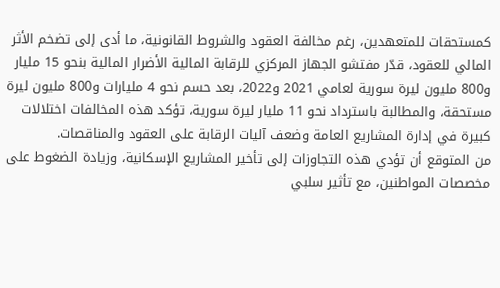كمستحقات للمتعهدين، رغم مخالفة العقود والشروط القانونية، ما أدى إلى تضخم الأثر المالي للعقود، قدّر مفتشو الجهاز المركزي للرقابة المالية الأضرار المالية بنحو 15 مليار و800 مليون ليرة سورية لعامي 2021 و2022، بعد حسم نحو 4 مليارات و800 مليون ليرة مستحقة، والمطالبة باسترداد نحو 11 مليار ليرة سورية، تؤكد هذه المخالفات اختلالات كبيرة في إدارة المشاريع العامة وضعف آليات الرقابة على العقود والمناقصات.
من المتوقع أن تؤدي هذه التجاوزات إلى تأخير المشاريع الإسكانية، وزيادة الضغوط على مخصصات المواطنين، مع تأثير سلبي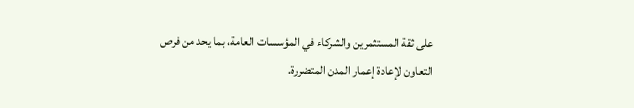على ثقة المستثمرين والشركاء في المؤسسات العامة، بما يحد من فرص التعاون لإعادة إعمار المدن المتضررة.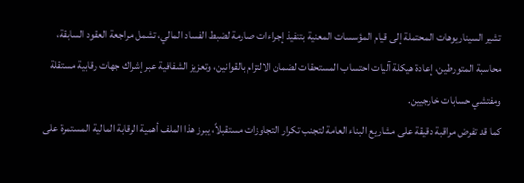تشير السيناريوهات المحتملة إلى قيام المؤسسات المعنية بتنفيذ إجراءات صارمة لضبط الفساد المالي، تشمل مراجعة العقود السابقة، محاسبة المتورطين، إعادة هيكلة آليات احتساب المستحقات لضمان الالتزام بالقوانين، وتعزيز الشفافية عبر إشراك جهات رقابية مستقلة ومفتشي حسابات خارجيين.
كما قد تفرض مراقبة دقيقة على مشاريع البناء العامة لتجنب تكرار التجاوزات مستقبلاً، يبرز هذا الملف أهمية الرقابة المالية المستمرة على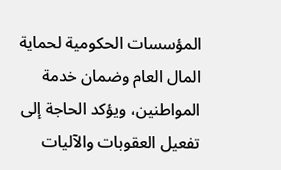المؤسسات الحكومية لحماية المال العام وضمان خدمة المواطنين، ويؤكد الحاجة إلى تفعيل العقوبات والآليات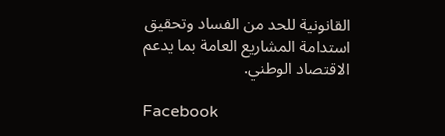القانونية للحد من الفساد وتحقيق استدامة المشاريع العامة بما يدعم الاقتصاد الوطني.

Facebook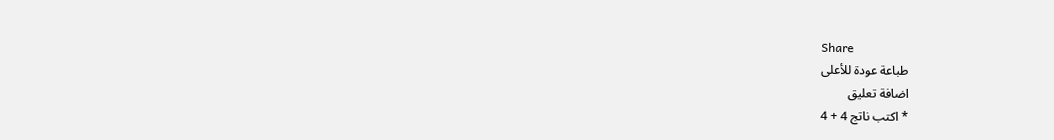Share
طباعة عودة للأعلى
اضافة تعليق
* اكتب ناتج 4 + 4